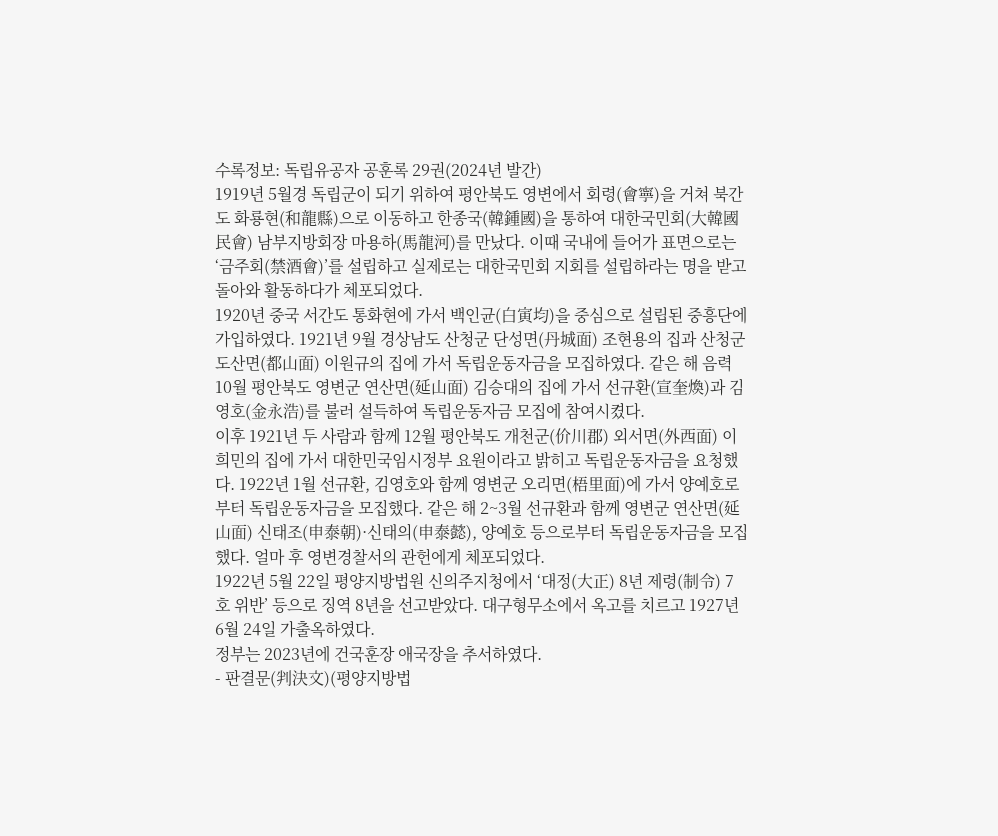수록정보: 독립유공자 공훈록 29권(2024년 발간)
1919년 5월경 독립군이 되기 위하여 평안북도 영변에서 회령(會寧)을 거쳐 북간도 화룡현(和龍縣)으로 이동하고 한종국(韓鍾國)을 통하여 대한국민회(大韓國民會) 남부지방회장 마용하(馬龍河)를 만났다. 이때 국내에 들어가 표면으로는 ‘금주회(禁酒會)’를 설립하고 실제로는 대한국민회 지회를 설립하라는 명을 받고 돌아와 활동하다가 체포되었다.
1920년 중국 서간도 통화현에 가서 백인균(白寅均)을 중심으로 설립된 중흥단에 가입하였다. 1921년 9월 경상남도 산청군 단성면(丹城面) 조현용의 집과 산청군 도산면(都山面) 이원규의 집에 가서 독립운동자금을 모집하였다. 같은 해 음력 10월 평안북도 영변군 연산면(延山面) 김승대의 집에 가서 선규환(宣奎煥)과 김영호(金永浩)를 불러 설득하여 독립운동자금 모집에 참여시켰다.
이후 1921년 두 사람과 함께 12월 평안북도 개천군(价川郡) 외서면(外西面) 이희민의 집에 가서 대한민국임시정부 요원이라고 밝히고 독립운동자금을 요청했다. 1922년 1월 선규환, 김영호와 함께 영변군 오리면(梧里面)에 가서 양예호로부터 독립운동자금을 모집했다. 같은 해 2~3월 선규환과 함께 영변군 연산면(延山面) 신태조(申泰朝)·신태의(申泰懿), 양예호 등으로부터 독립운동자금을 모집했다. 얼마 후 영변경찰서의 관헌에게 체포되었다.
1922년 5월 22일 평양지방법원 신의주지청에서 ‘대정(大正) 8년 제령(制令) 7호 위반’ 등으로 징역 8년을 선고받았다. 대구형무소에서 옥고를 치르고 1927년 6월 24일 가출옥하였다.
정부는 2023년에 건국훈장 애국장을 추서하였다.
- 판결문(判決文)(평양지방법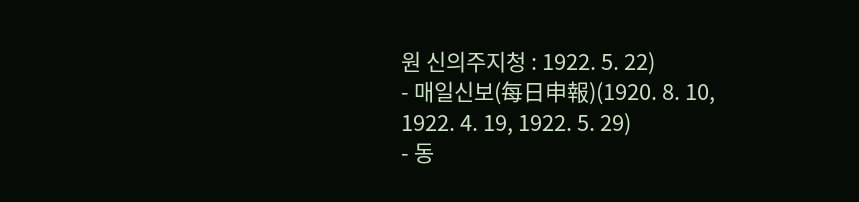원 신의주지청 : 1922. 5. 22)
- 매일신보(每日申報)(1920. 8. 10, 1922. 4. 19, 1922. 5. 29)
- 동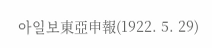아일보東亞申報(1922. 5. 29)